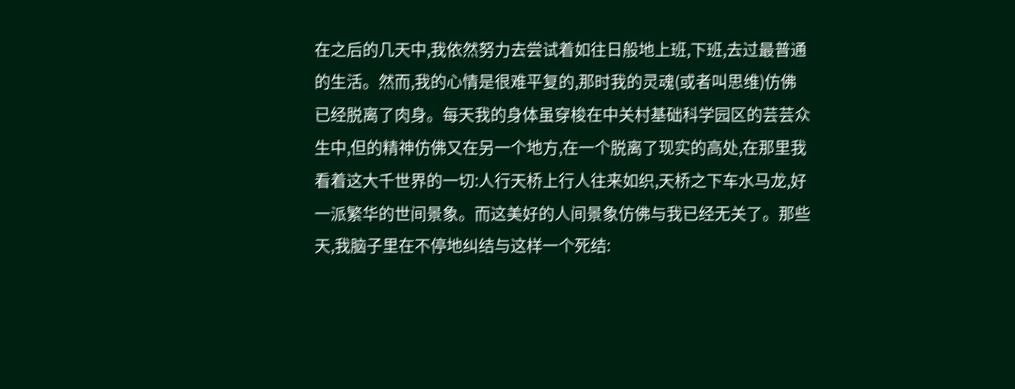在之后的几天中,我依然努力去尝试着如往日般地上班,下班,去过最普通的生活。然而,我的心情是很难平复的,那时我的灵魂(或者叫思维)仿佛已经脱离了肉身。每天我的身体虽穿梭在中关村基础科学园区的芸芸众生中,但的精神仿佛又在另一个地方,在一个脱离了现实的高处,在那里我看着这大千世界的一切:人行天桥上行人往来如织,天桥之下车水马龙,好一派繁华的世间景象。而这美好的人间景象仿佛与我已经无关了。那些天,我脑子里在不停地纠结与这样一个死结: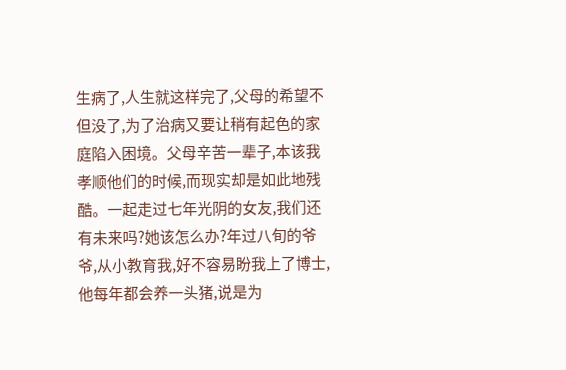生病了,人生就这样完了,父母的希望不但没了,为了治病又要让稍有起色的家庭陷入困境。父母辛苦一辈子,本该我孝顺他们的时候,而现实却是如此地残酷。一起走过七年光阴的女友,我们还有未来吗?她该怎么办?年过八旬的爷爷,从小教育我,好不容易盼我上了博士,他每年都会养一头猪,说是为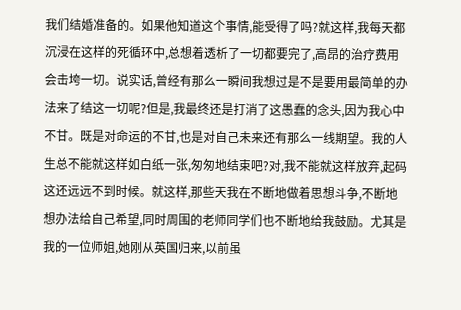我们结婚准备的。如果他知道这个事情,能受得了吗?就这样,我每天都沉浸在这样的死循环中,总想着透析了一切都要完了,高昂的治疗费用会击垮一切。说实话,曾经有那么一瞬间我想过是不是要用最简单的办法来了结这一切呢?但是,我最终还是打消了这愚蠢的念头,因为我心中不甘。既是对命运的不甘,也是对自己未来还有那么一线期望。我的人生总不能就这样如白纸一张,匆匆地结束吧?对,我不能就这样放弃,起码这还远远不到时候。就这样,那些天我在不断地做着思想斗争,不断地想办法给自己希望,同时周围的老师同学们也不断地给我鼓励。尤其是我的一位师姐,她刚从英国归来,以前虽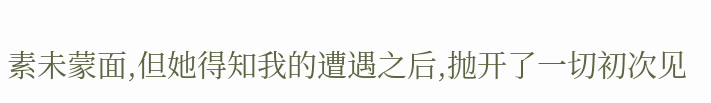素未蒙面,但她得知我的遭遇之后,抛开了一切初次见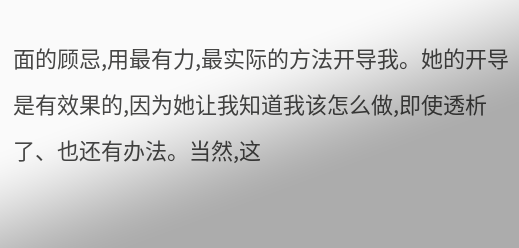面的顾忌,用最有力,最实际的方法开导我。她的开导是有效果的,因为她让我知道我该怎么做,即使透析了、也还有办法。当然,这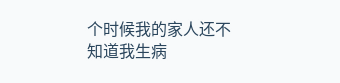个时候我的家人还不知道我生病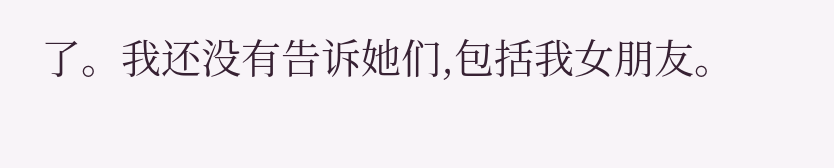了。我还没有告诉她们,包括我女朋友。